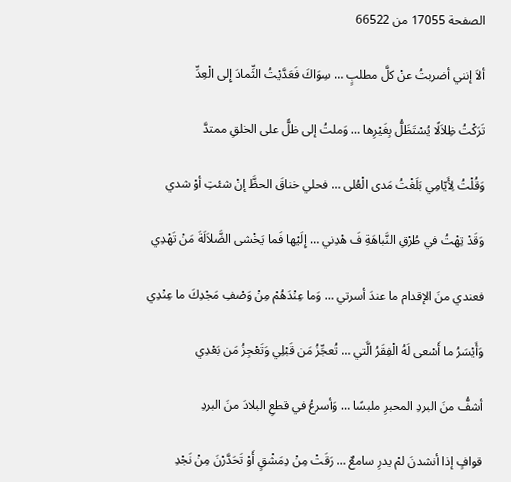الصفحة 17055 من 66522

ألاَ إنني أضربتُ عنْ كلَّ مطلبٍ … سِوَاكَ فَعَدَّيْتُ الثِّمادَ إِلى الْعِدِّ

تَرَكْتُ ظِلاَلًا يُسْتَظَلُّ بِغَيْرِها … وَملتُ إلى ظلًّ على الخلقِ ممتدَّ

وَقُلْتُ لِأَيّامِي بَلَغْتُ مَدى الْعُلى … فحلي خناقَ الحظَّ إنْ شئتِ أوْ شدي

وَقَدْ تِهْتُ في طُرْقِ النَّباهَةِ فَ هْدِني … إِلَيْها فَما يَخْشى الضَّلاَلَةَ مَنْ تَهْدِي

فعندي منَ الإقدام ما عندَ أسرتي … وَما عِنْدَهُمْ مِنْ وَصْفِ مَجْدِكَ ما عِنْدِي

وَأَيْسَرُ ما أَسْعى لَهُ الْفِقَرُ الَّتي … تُعجِّزُ مَن قَبْلِي وَتَعْجِزُ مَن بَعْدِي

أشفُّ منَ البردِ المحبرِ ملبسًا … وَأسرعُ في قطعِ البلادَ منَ البردِ

قوافٍ إذا أنشدنَ لمْ يدرِ سامعٌ … رَقَتْ مِنْ دِمَشْقٍ أَوْ تَحَدَّرْنَ مِنْ نَجْدِ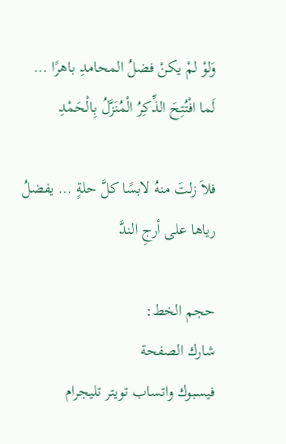وَلوْ لمْ يكنْ فضلُ المحامدِ باهرًا … لَما افْتُتِحَ الذِّكِرُ الْمُنَزَّلُ بِالْحَمْدِ

فلاَ زلتَ منهُ لابسًا كلَّ حلةٍ … يفضلُ رياها على أرجِ الندَّ

حجم الخط:
شارك الصفحة
فيسبوك واتساب تويتر تليجرام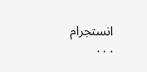انستجرام
. . .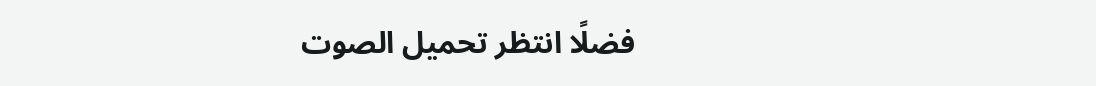فضلًا انتظر تحميل الصوت